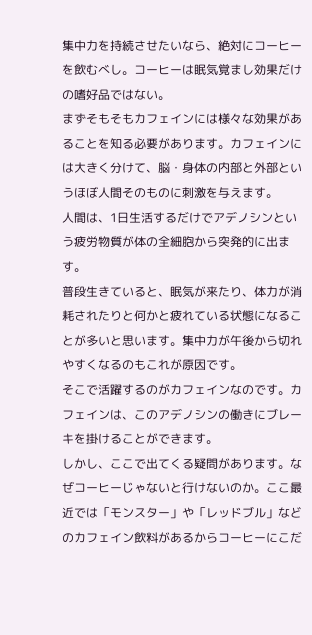集中力を持続させたいなら、絶対にコーヒーを飲むべし。コーヒーは眠気覚まし効果だけの嗜好品ではない。
まずそもそもカフェインには様々な効果があることを知る必要があります。カフェインには大きく分けて、脳・身体の内部と外部というほぼ人間そのものに刺激を与えます。
人間は、1日生活するだけでアデノシンという疲労物質が体の全細胞から突発的に出ます。
普段生きていると、眠気が来たり、体力が消耗されたりと何かと疲れている状態になることが多いと思います。集中力が午後から切れやすくなるのもこれが原因です。
そこで活躍するのがカフェインなのです。カフェインは、このアデノシンの働きにブレーキを掛けることができます。
しかし、ここで出てくる疑問があります。なぜコーヒーじゃないと行けないのか。ここ最近では「モンスター」や「レッドブル」などのカフェイン飲料があるからコーヒーにこだ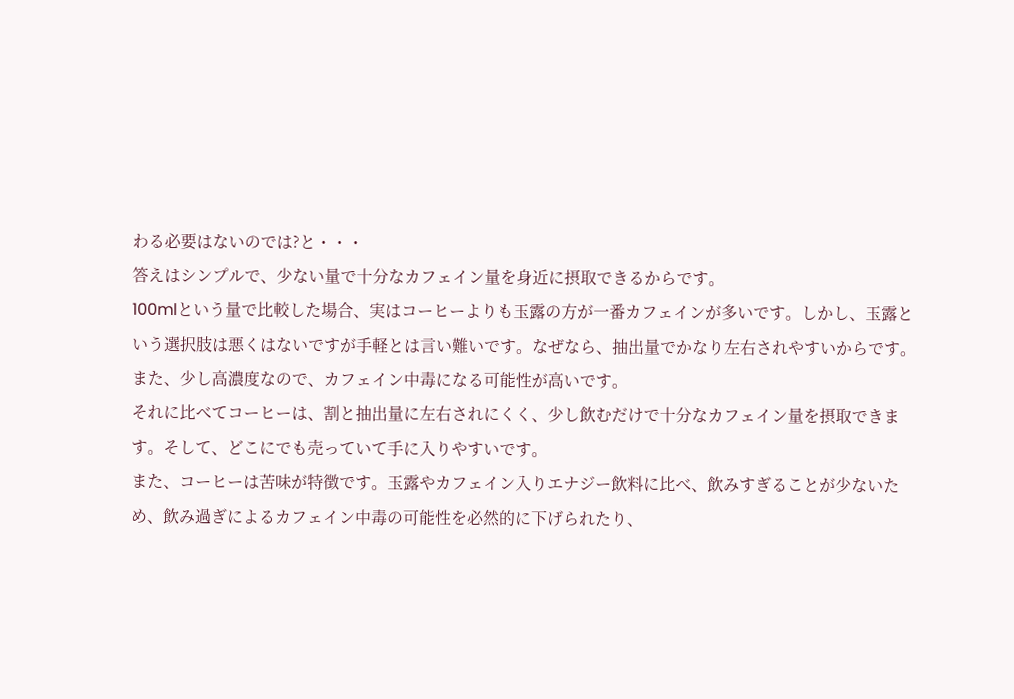わる必要はないのでは?と・・・
答えはシンプルで、少ない量で十分なカフェイン量を身近に摂取できるからです。
100mlという量で比較した場合、実はコーヒーよりも玉露の方が一番カフェインが多いです。しかし、玉露という選択肢は悪くはないですが手軽とは言い難いです。なぜなら、抽出量でかなり左右されやすいからです。また、少し高濃度なので、カフェイン中毒になる可能性が高いです。
それに比べてコーヒーは、割と抽出量に左右されにくく、少し飲むだけで十分なカフェイン量を摂取できます。そして、どこにでも売っていて手に入りやすいです。
また、コーヒーは苦味が特徴です。玉露やカフェイン入りエナジー飲料に比べ、飲みすぎることが少ないため、飲み過ぎによるカフェイン中毒の可能性を必然的に下げられたり、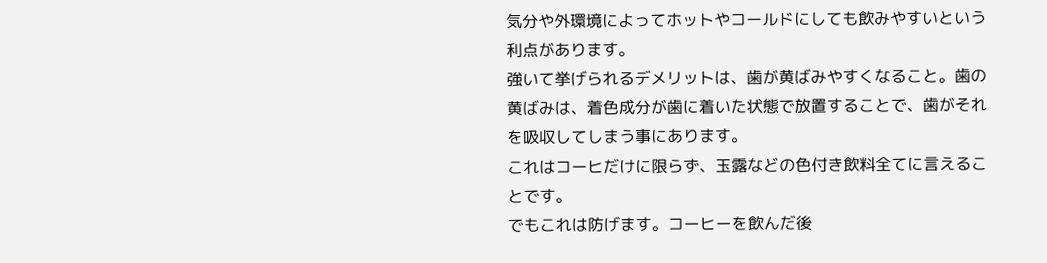気分や外環境によってホットやコールドにしても飲みやすいという利点があります。
強いて挙げられるデメリットは、歯が黄ばみやすくなること。歯の黄ばみは、着色成分が歯に着いた状態で放置することで、歯がそれを吸収してしまう事にあります。
これはコーヒだけに限らず、玉露などの色付き飲料全てに言えることです。
でもこれは防げます。コーヒーを飲んだ後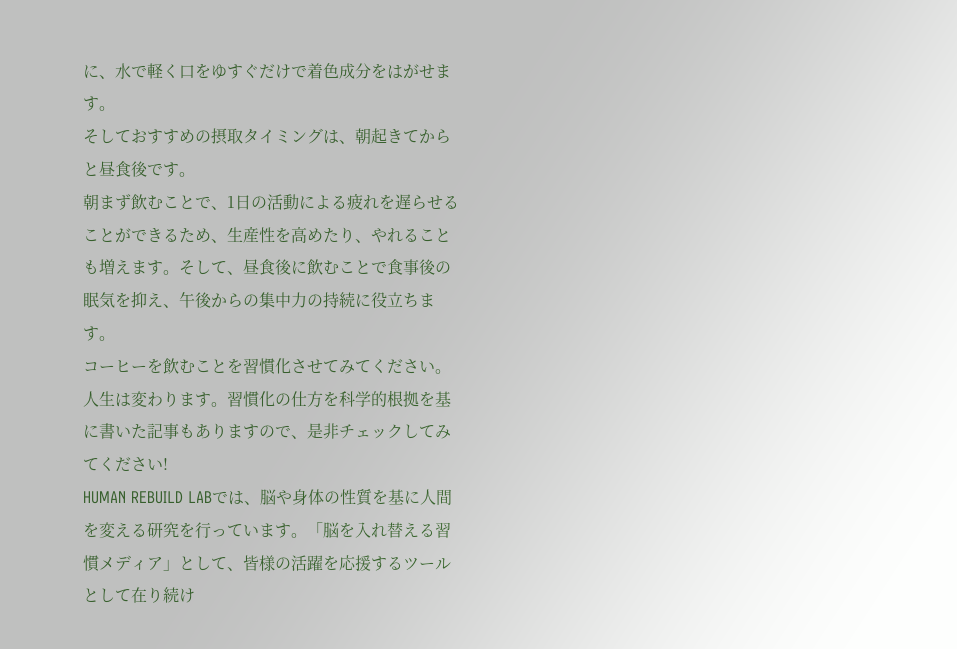に、水で軽く口をゆすぐだけで着色成分をはがせます。
そしておすすめの摂取タイミングは、朝起きてからと昼食後です。
朝まず飲むことで、1日の活動による疲れを遅らせることができるため、生産性を高めたり、やれることも増えます。そして、昼食後に飲むことで食事後の眠気を抑え、午後からの集中力の持続に役立ちます。
コーヒーを飲むことを習慣化させてみてください。人生は変わります。習慣化の仕方を科学的根拠を基に書いた記事もありますので、是非チェックしてみてください!
HUMAN REBUILD LABでは、脳や身体の性質を基に人間を変える研究を行っています。「脳を入れ替える習慣メディア」として、皆様の活躍を応援するツールとして在り続け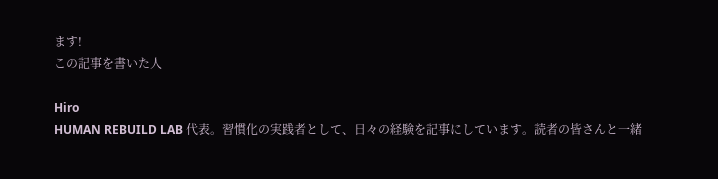ます!
この記事を書いた人

Hiro
HUMAN REBUILD LAB 代表。習慣化の実践者として、日々の経験を記事にしています。読者の皆さんと一緒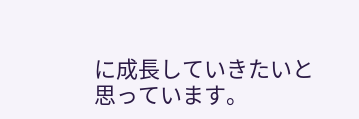に成長していきたいと思っています。